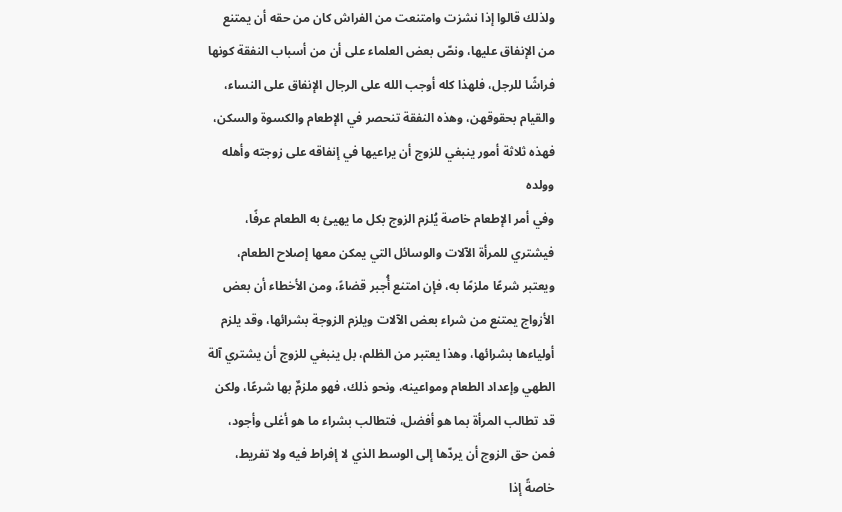ولذلك قالوا إذا نشزت وامتنعت من الفراش كان من حقه أن يمتنع من الإنفاق عليها، ونصّ بعض العلماء على أن من أسباب النفقة كونها فراشًا للرجل، فلهذا كله أوجب الله على الرجال الإنفاق على النساء، والقيام بحقوقهن، وهذه النفقة تنحصر في الإطعام والكسوة والسكن، فهذه ثلاثة أمور ينبغي للزوج أن يراعيها في إنفاقه على زوجته وأهله وولده
وفي أمر الإطعام خاصة يُلزم الزوج بكل ما يهيئ به الطعام عرفًا، فيشتري للمرأة الآلات والوسائل التي يمكن معها إصلاح الطعام، ويعتبر شرعًا ملزمًا به، فإن امتنع أُجبر قضاءً، ومن الأخطاء أن بعض الأزواج يمتنع من شراء بعض الآلات ويلزم الزوجة بشرائها، وقد يلزم أولياءها بشرائها، وهذا يعتبر من الظلم، بل ينبغي للزوج أن يشتري آلة الطهي وإعداد الطعام ومواعينه، ونحو ذلك، فهو ملزمٌ بها شرعًا، ولكن قد تطالب المرأة بما هو أفضل، فتطالب بشراء ما هو أغلى وأجود، فمن حق الزوج أن يردّها إلى الوسط الذي لا إفراط فيه ولا تفريط، خاصةً إذا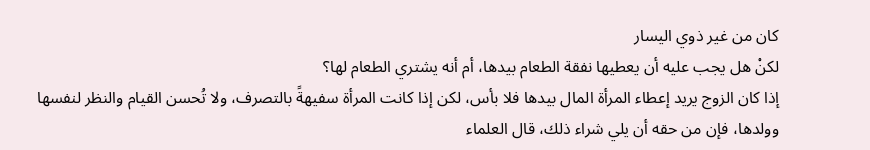كان من غير ذوي اليسار
لكنْ هل يجب عليه أن يعطيها نفقة الطعام بيدها، أم أنه يشتري الطعام لها؟
إذا كان الزوج يريد إعطاء المرأة المال بيدها فلا بأس، لكن إذا كانت المرأة سفيهةً بالتصرف، ولا تُحسن القيام والنظر لنفسها وولدها، فإن من حقه أن يلي شراء ذلك، قال العلماء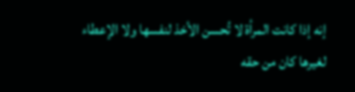إنه إذا كانت المرأة لا تُحسن الأخذ لنفسها ولا الإعطاء لغيرها كان من حقه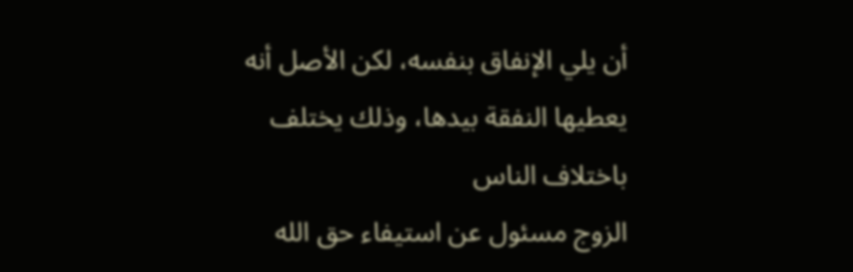أن يلي الإنفاق بنفسه، لكن الأصل أنه يعطيها النفقة بيدها، وذلك يختلف باختلاف الناس
الزوج مسئول عن استيفاء حق الله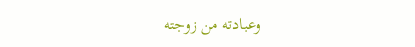وعبادته من زوجته